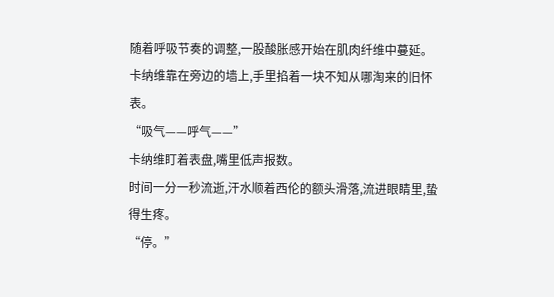随着呼吸节奏的调整,一股酸胀感开始在肌肉纤维中蔓延。
卡纳维靠在旁边的墙上,手里掐着一块不知从哪淘来的旧怀表。
“吸气——呼气——”
卡纳维盯着表盘,嘴里低声报数。
时间一分一秒流逝,汗水顺着西伦的额头滑落,流进眼睛里,蛰得生疼。
“停。”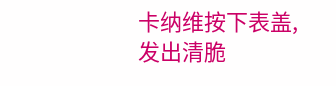卡纳维按下表盖,发出清脆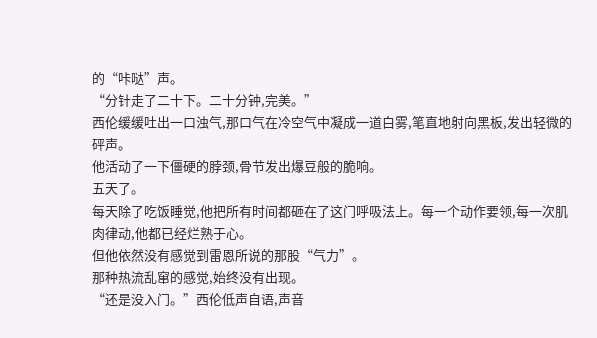的“咔哒”声。
“分针走了二十下。二十分钟,完美。”
西伦缓缓吐出一口浊气,那口气在冷空气中凝成一道白雾,笔直地射向黑板,发出轻微的砰声。
他活动了一下僵硬的脖颈,骨节发出爆豆般的脆响。
五天了。
每天除了吃饭睡觉,他把所有时间都砸在了这门呼吸法上。每一个动作要领,每一次肌肉律动,他都已经烂熟于心。
但他依然没有感觉到雷恩所说的那股“气力”。
那种热流乱窜的感觉,始终没有出现。
“还是没入门。”西伦低声自语,声音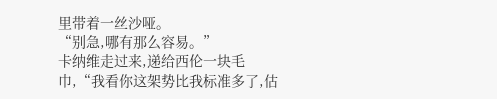里带着一丝沙哑。
“别急,哪有那么容易。”
卡纳维走过来,递给西伦一块毛巾,“我看你这架势比我标准多了,估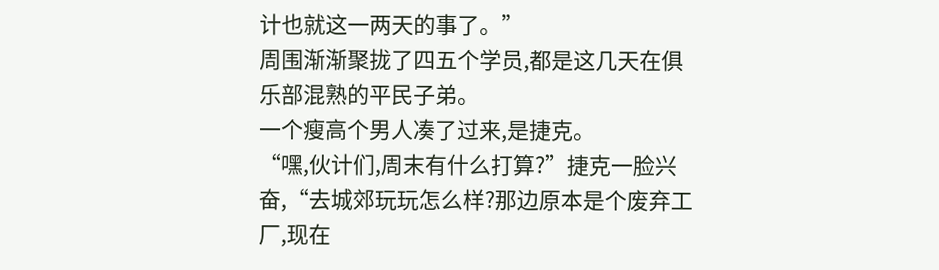计也就这一两天的事了。”
周围渐渐聚拢了四五个学员,都是这几天在俱乐部混熟的平民子弟。
一个瘦高个男人凑了过来,是捷克。
“嘿,伙计们,周末有什么打算?”捷克一脸兴奋,“去城郊玩玩怎么样?那边原本是个废弃工厂,现在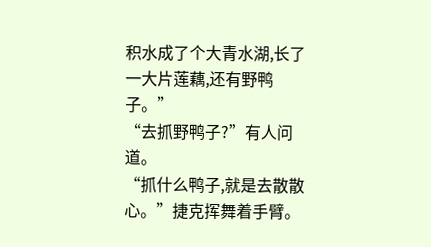积水成了个大青水湖,长了一大片莲藕,还有野鸭子。”
“去抓野鸭子?”有人问道。
“抓什么鸭子,就是去散散心。”捷克挥舞着手臂。